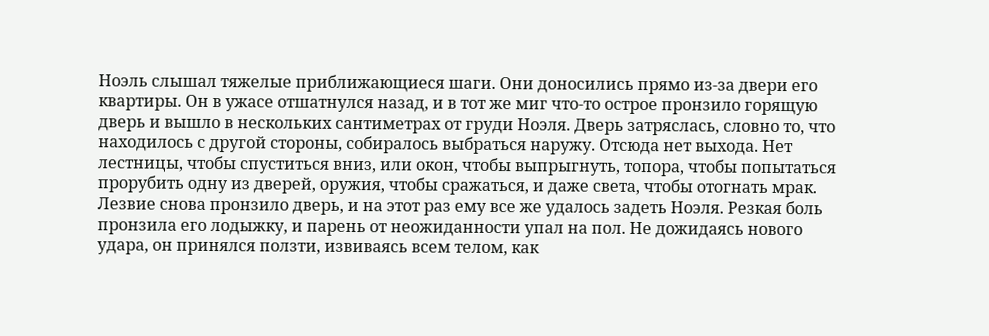Ноэль слышал тяжелые приближающиеся шаги. Они доносились прямо из-за двери его квартиры. Он в ужасе отшатнулся назад, и в тот же миг что-то острое пронзило горящую дверь и вышло в нескольких сантиметрах от груди Ноэля. Дверь затряслась, словно то, что находилось с другой стороны, собиралось выбраться наружу. Отсюда нет выхода. Нет лестницы, чтобы спуститься вниз, или окон, чтобы выпрыгнуть, топора, чтобы попытаться прорубить одну из дверей, оружия, чтобы сражаться, и даже света, чтобы отогнать мрак. Лезвие снова пронзило дверь, и на этот раз ему все же удалось задеть Ноэля. Резкая боль пронзила его лодыжку, и парень от неожиданности упал на пол. Не дожидаясь нового удара, он принялся ползти, извиваясь всем телом, как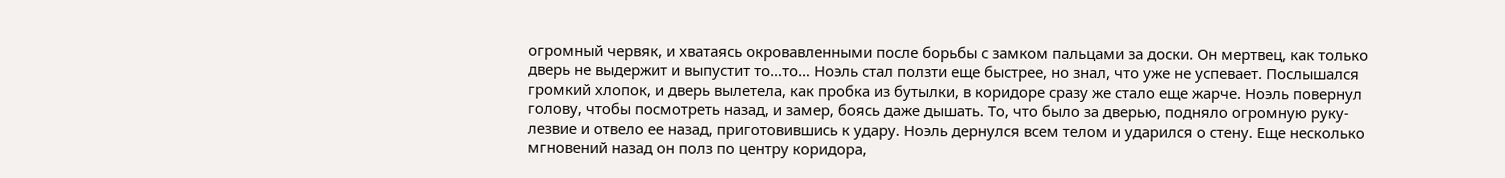огромный червяк, и хватаясь окровавленными после борьбы с замком пальцами за доски. Он мертвец, как только дверь не выдержит и выпустит то…то… Ноэль стал ползти еще быстрее, но знал, что уже не успевает. Послышался громкий хлопок, и дверь вылетела, как пробка из бутылки, в коридоре сразу же стало еще жарче. Ноэль повернул голову, чтобы посмотреть назад, и замер, боясь даже дышать. То, что было за дверью, подняло огромную руку-лезвие и отвело ее назад, приготовившись к удару. Ноэль дернулся всем телом и ударился о стену. Еще несколько мгновений назад он полз по центру коридора,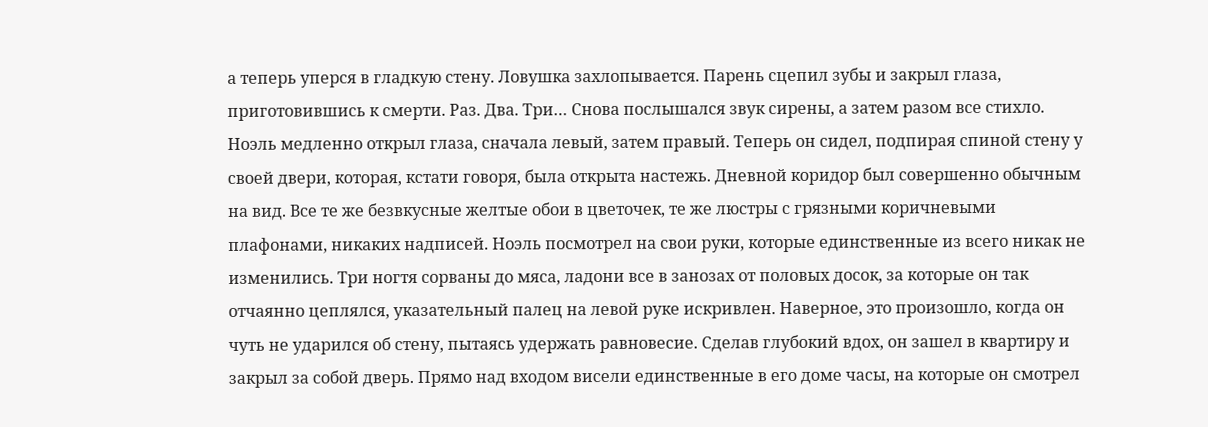а теперь уперся в гладкую стену. Ловушка захлопывается. Парень сцепил зубы и закрыл глаза, приготовившись к смерти. Раз. Два. Три… Снова послышался звук сирены, а затем разом все стихло. Ноэль медленно открыл глаза, сначала левый, затем правый. Теперь он сидел, подпирая спиной стену у своей двери, которая, кстати говоря, была открыта настежь. Дневной коридор был совершенно обычным на вид. Все те же безвкусные желтые обои в цветочек, те же люстры с грязными коричневыми плафонами, никаких надписей. Ноэль посмотрел на свои руки, которые единственные из всего никак не изменились. Три ногтя сорваны до мяса, ладони все в занозах от половых досок, за которые он так отчаянно цеплялся, указательный палец на левой руке искривлен. Наверное, это произошло, когда он чуть не ударился об стену, пытаясь удержать равновесие. Сделав глубокий вдох, он зашел в квартиру и закрыл за собой дверь. Прямо над входом висели единственные в его доме часы, на которые он смотрел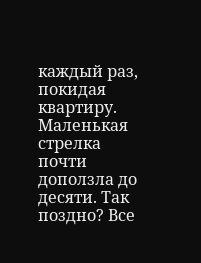каждый раз, покидая квартиру. Маленькая стрелка почти доползла до десяти. Так поздно? Все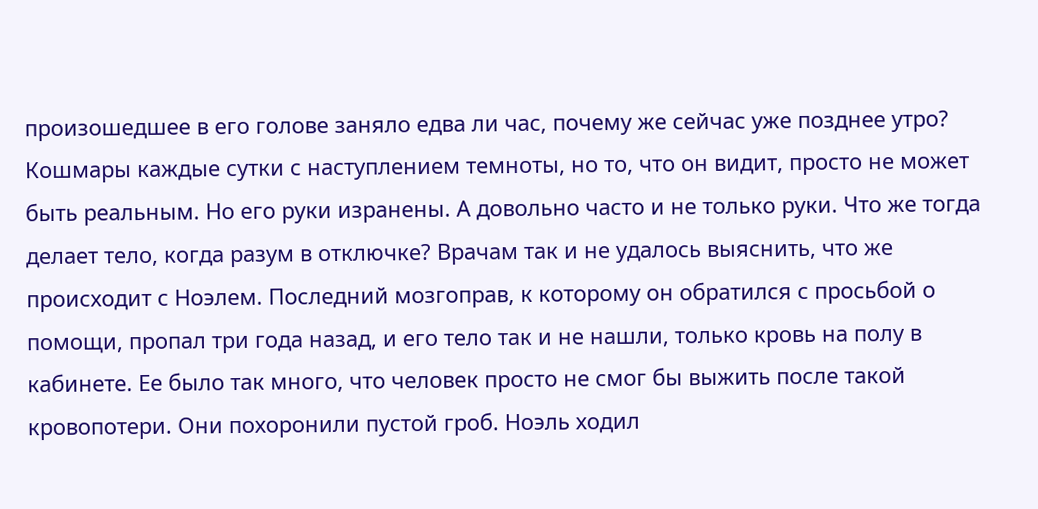произошедшее в его голове заняло едва ли час, почему же сейчас уже позднее утро? Кошмары каждые сутки с наступлением темноты, но то, что он видит, просто не может быть реальным. Но его руки изранены. А довольно часто и не только руки. Что же тогда делает тело, когда разум в отключке? Врачам так и не удалось выяснить, что же происходит с Ноэлем. Последний мозгоправ, к которому он обратился с просьбой о помощи, пропал три года назад, и его тело так и не нашли, только кровь на полу в кабинете. Ее было так много, что человек просто не смог бы выжить после такой кровопотери. Они похоронили пустой гроб. Ноэль ходил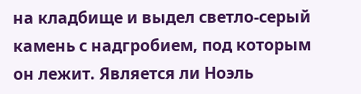на кладбище и выдел светло-серый камень с надгробием, под которым он лежит. Является ли Ноэль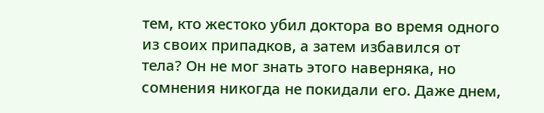тем, кто жестоко убил доктора во время одного из своих припадков, а затем избавился от тела? Он не мог знать этого наверняка, но сомнения никогда не покидали его. Даже днем,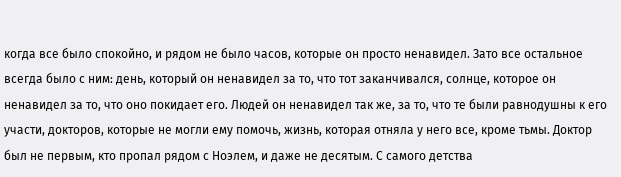когда все было спокойно, и рядом не было часов, которые он просто ненавидел. Зато все остальное всегда было с ним: день, который он ненавидел за то, что тот заканчивался, солнце, которое он ненавидел за то, что оно покидает его. Людей он ненавидел так же, за то, что те были равнодушны к его участи, докторов, которые не могли ему помочь, жизнь, которая отняла у него все, кроме тьмы. Доктор был не первым, кто пропал рядом с Ноэлем, и даже не десятым. С самого детства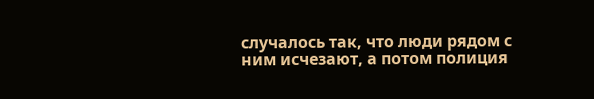случалось так, что люди рядом с ним исчезают, а потом полиция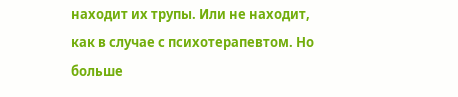находит их трупы. Или не находит, как в случае с психотерапевтом. Но больше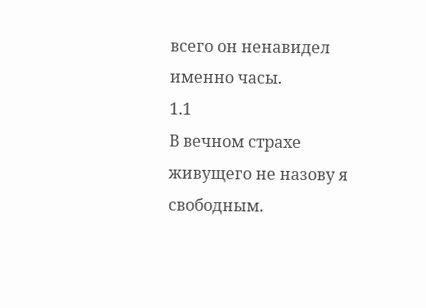всего он ненавидел именно часы.
1.1
В вечном страхе живущего не назову я свободным.